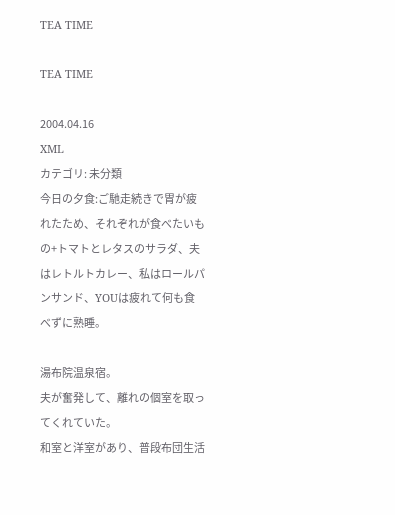TEA TIME

TEA TIME

2004.04.16
XML
カテゴリ: 未分類
今日の夕食:ご馳走続きで胃が疲れたため、それぞれが食べたいもの+トマトとレタスのサラダ、夫はレトルトカレー、私はロールパンサンド、YOUは疲れて何も食べずに熟睡。

湯布院温泉宿。
夫が奮発して、離れの個室を取ってくれていた。
和室と洋室があり、普段布団生活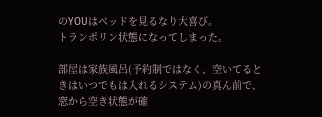のYOUはベッドを見るなり大喜び。
トランポリン状態になってしまった。

部屋は家族風呂(予約制ではなく、空いてるときはいつでもは入れるシステム)の真ん前で、窓から空き状態が確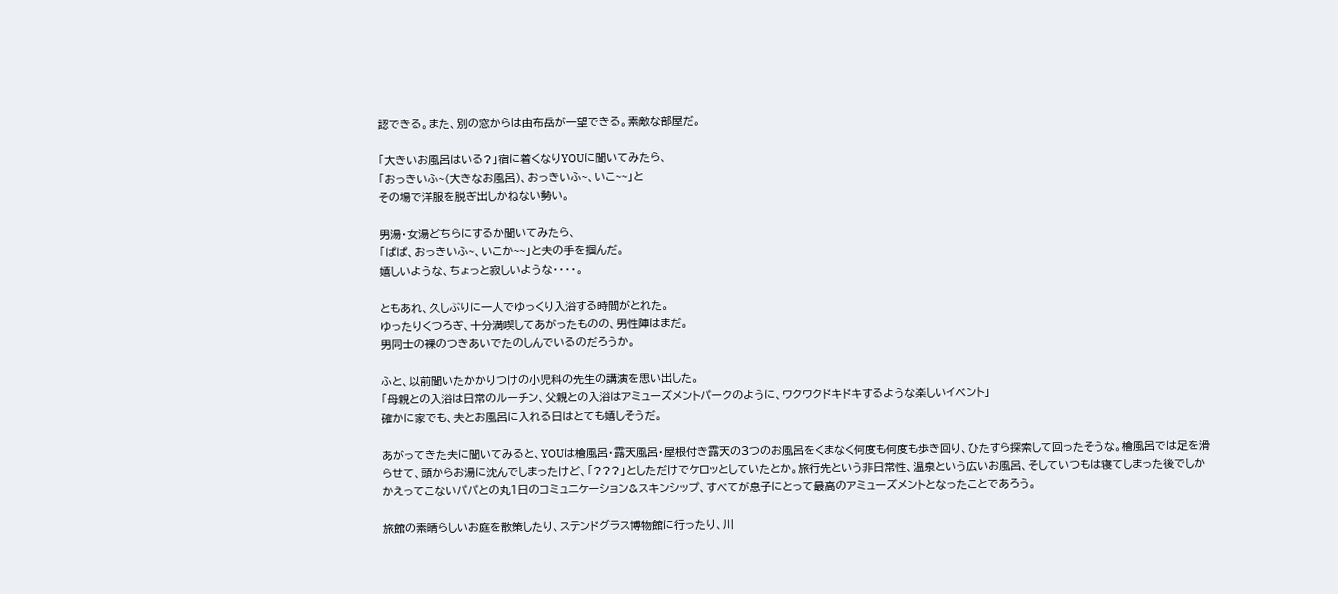認できる。また、別の窓からは由布岳が一望できる。素敵な部屋だ。

「大きいお風呂はいる?」宿に着くなりYOUに聞いてみたら、
「おっきいふ~(大きなお風呂)、おっきいふ~、いこ~~」と
その場で洋服を脱ぎ出しかねない勢い。

男湯・女湯どちらにするか聞いてみたら、
「ぱぱ、おっきいふ~、いこか~~」と夫の手を掴んだ。
嬉しいような、ちょっと寂しいような・・・・。

ともあれ、久しぶりに一人でゆっくり入浴する時間がとれた。
ゆったりくつろぎ、十分満喫してあがったものの、男性陣はまだ。
男同士の裸のつきあいでたのしんでいるのだろうか。

ふと、以前聞いたかかりつけの小児科の先生の講演を思い出した。
「母親との入浴は日常のルーチン、父親との入浴はアミューズメントパークのように、ワクワクドキドキするような楽しいイベント」
確かに家でも、夫とお風呂に入れる日はとても嬉しそうだ。

あがってきた夫に聞いてみると、YOUは檜風呂・露天風呂・屋根付き露天の3つのお風呂をくまなく何度も何度も歩き回り、ひたすら探索して回ったそうな。檜風呂では足を滑らせて、頭からお湯に沈んでしまったけど、「???」としただけでケロッとしていたとか。旅行先という非日常性、温泉という広いお風呂、そしていつもは寝てしまった後でしかかえってこないパパとの丸1日のコミュニケーション&スキンシップ、すべてが息子にとって最高のアミューズメントとなったことであろう。

旅館の素晴らしいお庭を散策したり、ステンドグラス博物館に行ったり、川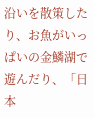沿いを散策したり、お魚がいっぱいの金鱗湖で遊んだり、「日本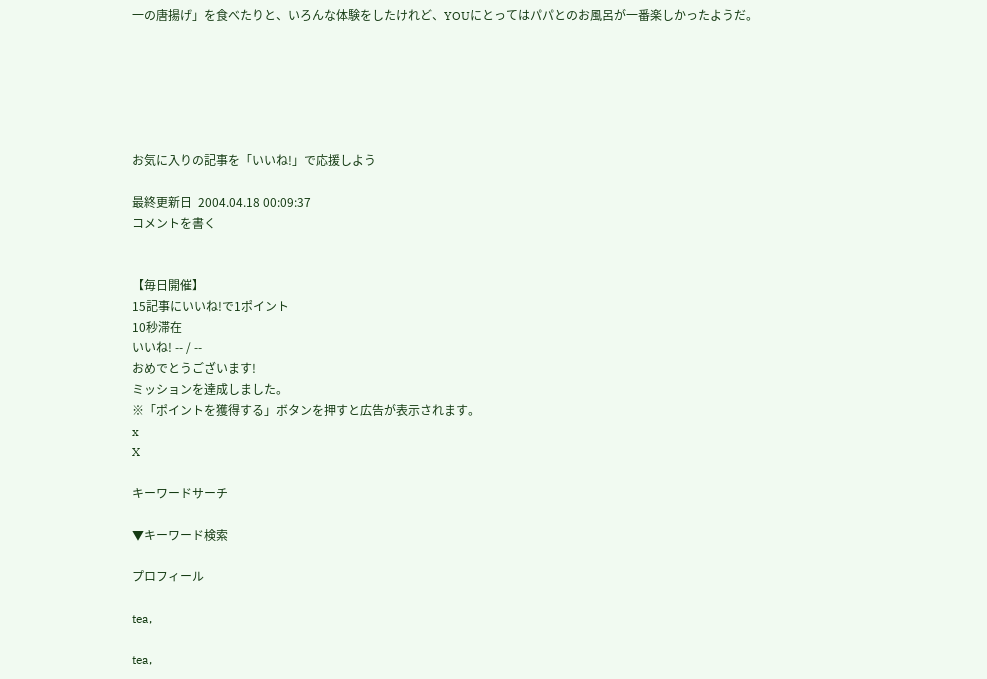一の唐揚げ」を食べたりと、いろんな体験をしたけれど、YOUにとってはパパとのお風呂が一番楽しかったようだ。






お気に入りの記事を「いいね!」で応援しよう

最終更新日  2004.04.18 00:09:37
コメントを書く


【毎日開催】
15記事にいいね!で1ポイント
10秒滞在
いいね! -- / --
おめでとうございます!
ミッションを達成しました。
※「ポイントを獲得する」ボタンを押すと広告が表示されます。
x
X

キーワードサーチ

▼キーワード検索

プロフィール

tea,

tea,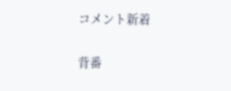コメント新着

背番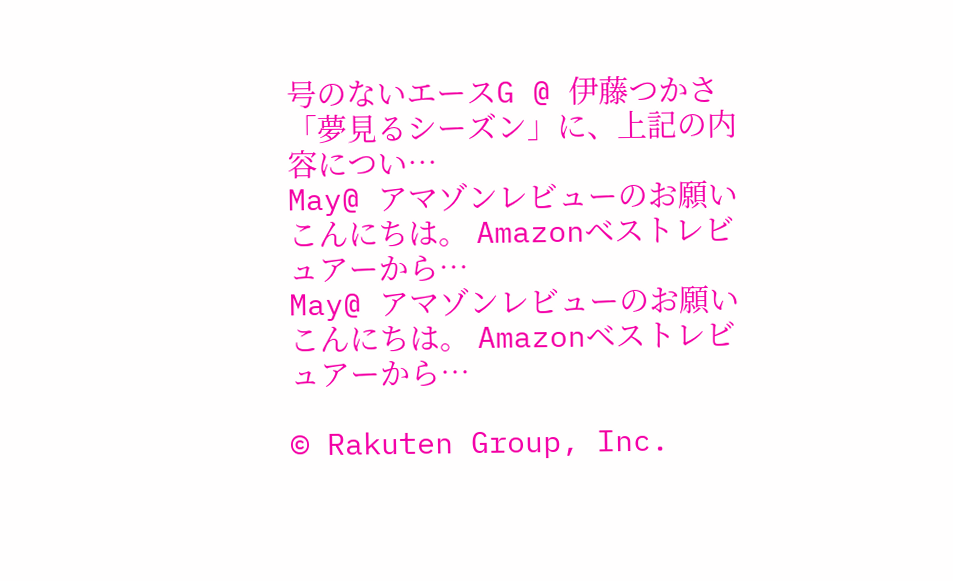号のないエースG @ 伊藤つかさ 「夢見るシーズン」に、上記の内容につい…
May@ アマゾンレビューのお願い こんにちは。 Amazonベストレビュアーから…
May@ アマゾンレビューのお願い こんにちは。 Amazonベストレビュアーから…

© Rakuten Group, Inc.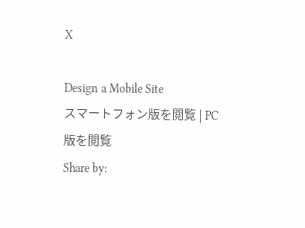X

Design a Mobile Site
スマートフォン版を閲覧 | PC版を閲覧
Share by: